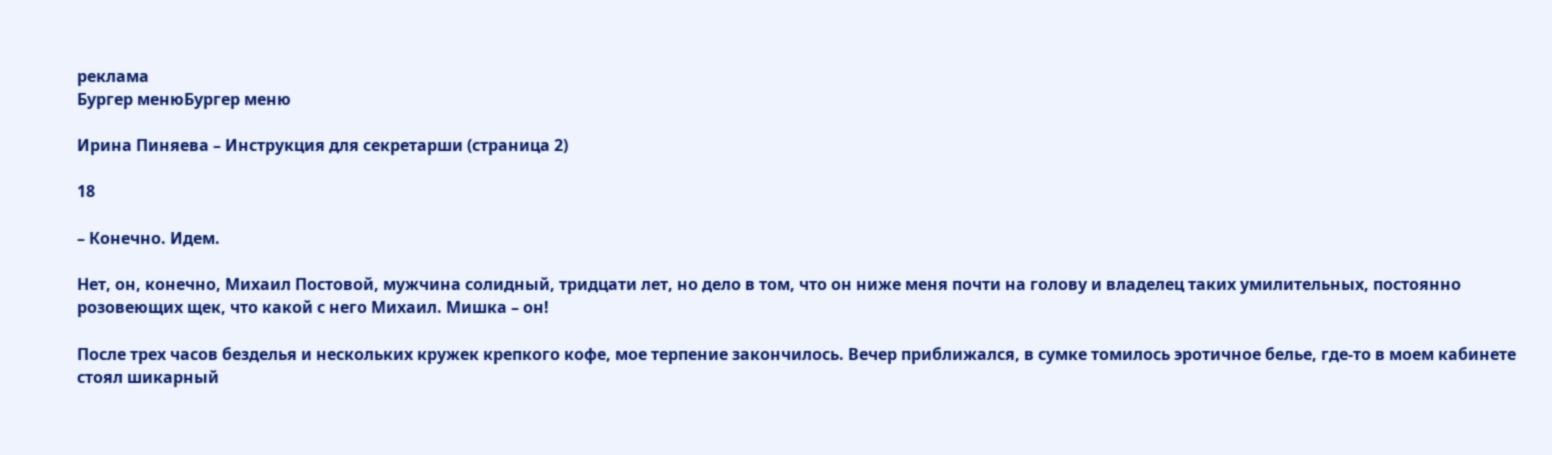реклама
Бургер менюБургер меню

Ирина Пиняева – Инструкция для секретарши (страница 2)

18

– Конечно. Идем.

Нет, он, конечно, Михаил Постовой, мужчина солидный, тридцати лет, но дело в том, что он ниже меня почти на голову и владелец таких умилительных, постоянно розовеющих щек, что какой с него Михаил. Мишка – он!

После трех часов безделья и нескольких кружек крепкого кофе, мое терпение закончилось. Вечер приближался, в сумке томилось эротичное белье, где-то в моем кабинете стоял шикарный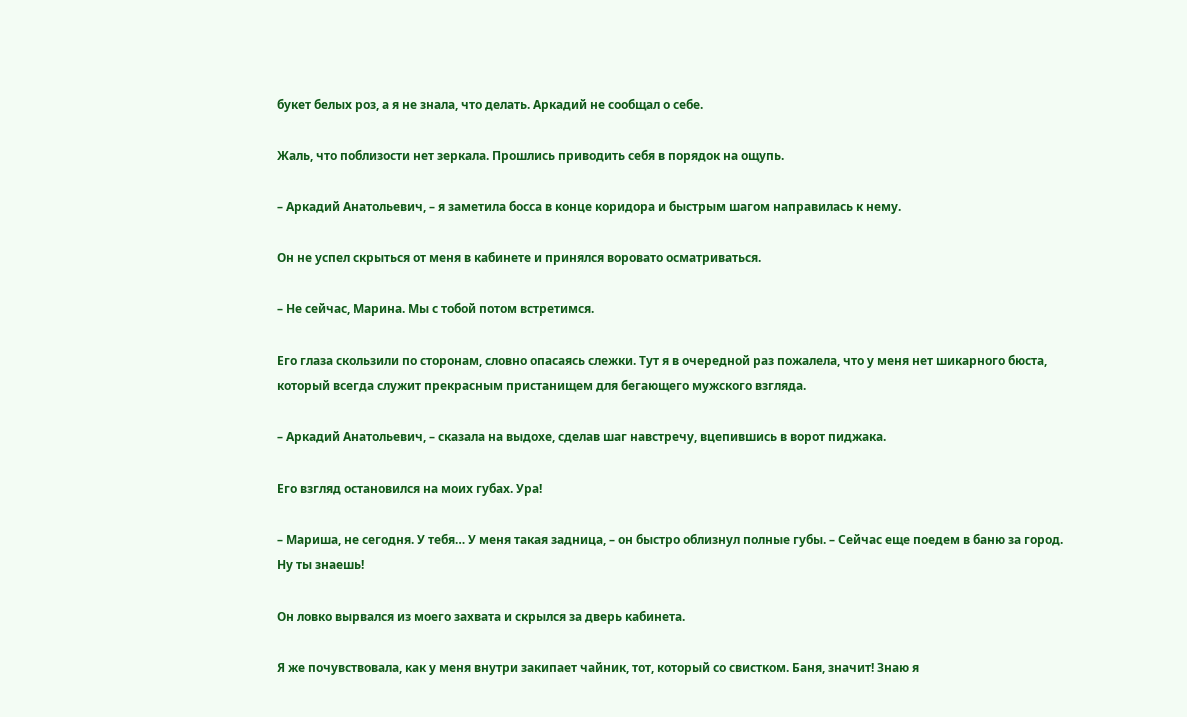букет белых роз, а я не знала, что делать. Аркадий не сообщал о себе.

Жаль, что поблизости нет зеркала. Прошлись приводить себя в порядок на ощупь.

– Аркадий Анатольевич, – я заметила босса в конце коридора и быстрым шагом направилась к нему.

Он не успел скрыться от меня в кабинете и принялся воровато осматриваться.

– Не сейчас, Марина. Мы с тобой потом встретимся.

Его глаза скользили по сторонам, словно опасаясь слежки. Тут я в очередной раз пожалела, что у меня нет шикарного бюста, который всегда служит прекрасным пристанищем для бегающего мужского взгляда.

– Аркадий Анатольевич, – сказала на выдохе, сделав шаг навстречу, вцепившись в ворот пиджака.

Его взгляд остановился на моих губах. Ура!

– Мариша, не сегодня. У тебя… У меня такая задница, – он быстро облизнул полные губы. – Сейчас еще поедем в баню за город. Ну ты знаешь!

Он ловко вырвался из моего захвата и скрылся за дверь кабинета.

Я же почувствовала, как у меня внутри закипает чайник, тот, который со свистком. Баня, значит! Знаю я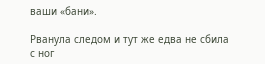ваши «бани».

Рванула следом и тут же едва не сбила с ног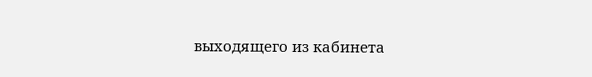выходящего из кабинета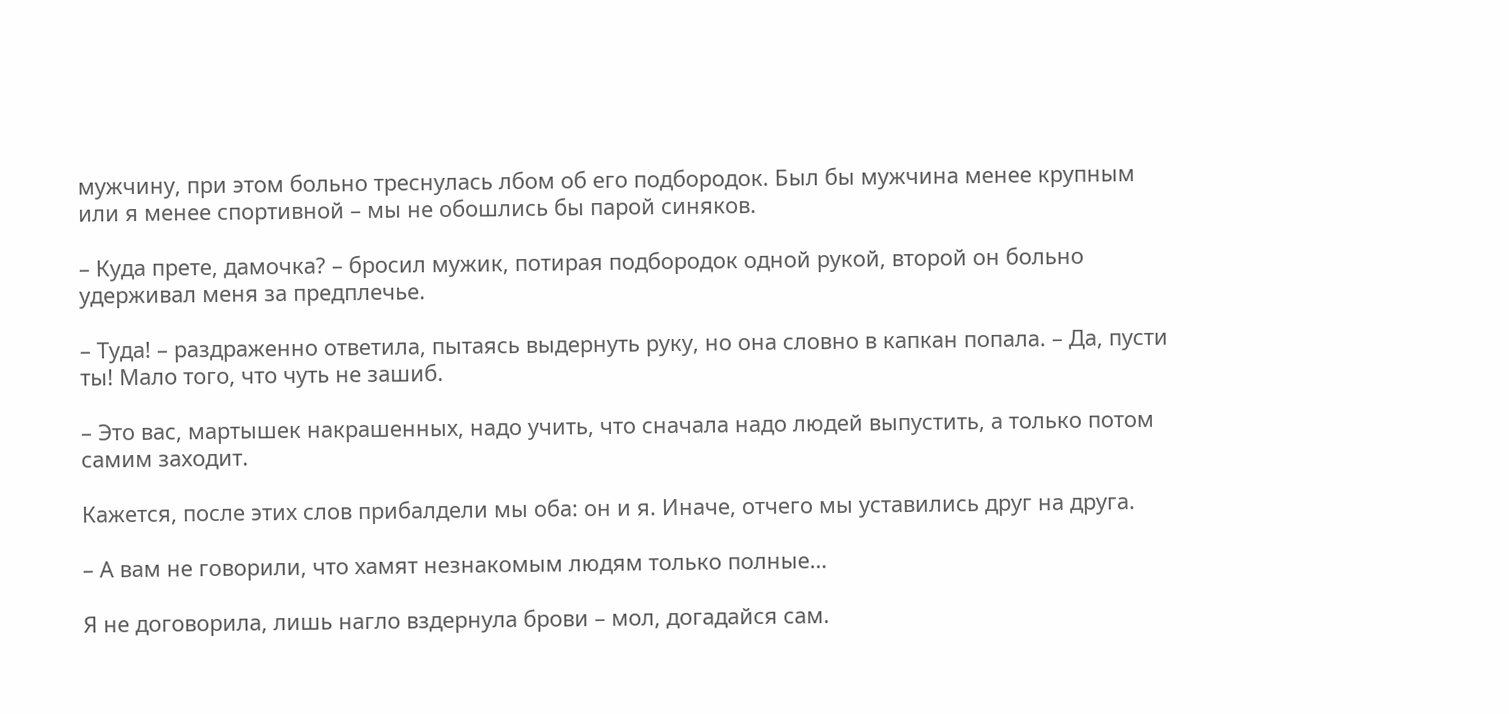мужчину, при этом больно треснулась лбом об его подбородок. Был бы мужчина менее крупным или я менее спортивной – мы не обошлись бы парой синяков.

– Куда прете, дамочка? – бросил мужик, потирая подбородок одной рукой, второй он больно удерживал меня за предплечье.

– Туда! – раздраженно ответила, пытаясь выдернуть руку, но она словно в капкан попала. – Да, пусти ты! Мало того, что чуть не зашиб.

– Это вас, мартышек накрашенных, надо учить, что сначала надо людей выпустить, а только потом самим заходит.

Кажется, после этих слов прибалдели мы оба: он и я. Иначе, отчего мы уставились друг на друга.

– А вам не говорили, что хамят незнакомым людям только полные…

Я не договорила, лишь нагло вздернула брови – мол, догадайся сам.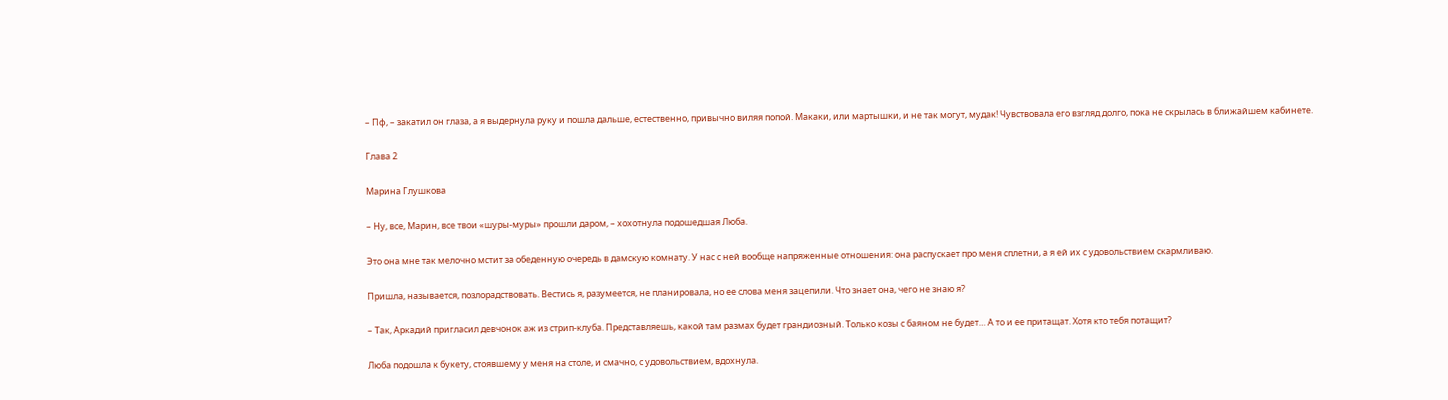– Пф, – закатил он глаза, а я выдернула руку и пошла дальше, естественно, привычно виляя попой. Макаки, или мартышки, и не так могут, мудак! Чувствовала его взгляд долго, пока не скрылась в ближайшем кабинете.

Глава 2

Марина Глушкова

– Ну, все, Марин, все твои «шуры-муры» прошли даром, – хохотнула подошедшая Люба.

Это она мне так мелочно мстит за обеденную очередь в дамскую комнату. У нас с ней вообще напряженные отношения: она распускает про меня сплетни, а я ей их с удовольствием скармливаю.

Пришла, называется, позлорадствовать. Вестись я, разумеется, не планировала, но ее слова меня зацепили. Что знает она, чего не знаю я?

– Так, Аркадий пригласил девчонок аж из стрип-клуба. Представляешь, какой там размах будет грандиозный. Только козы с баяном не будет… А то и ее притащат. Хотя кто тебя потащит?

Люба подошла к букету, стоявшему у меня на столе, и смачно, с удовольствием, вдохнула.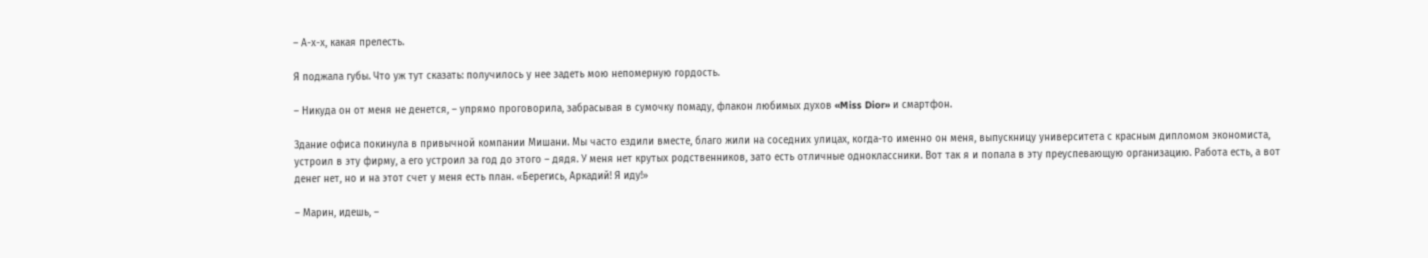– А-х-х, какая прелесть.

Я поджала губы. Что уж тут сказать: получилось у нее задеть мою непомерную гордость.

– Никуда он от меня не денется, – упрямо проговорила, забрасывая в сумочку помаду, флакон любимых духов «Miss Dior» и смартфон.

Здание офиса покинула в привычной компании Мишани. Мы часто ездили вместе, благо жили на соседних улицах, когда-то именно он меня, выпускницу университета с красным дипломом экономиста, устроил в эту фирму, а его устроил за год до этого – дядя. У меня нет крутых родственников, зато есть отличные одноклассники. Вот так я и попала в эту преуспевающую организацию. Работа есть, а вот денег нет, но и на этот счет у меня есть план. «Берегись, Аркадий! Я иду!»

– Марин, идешь, –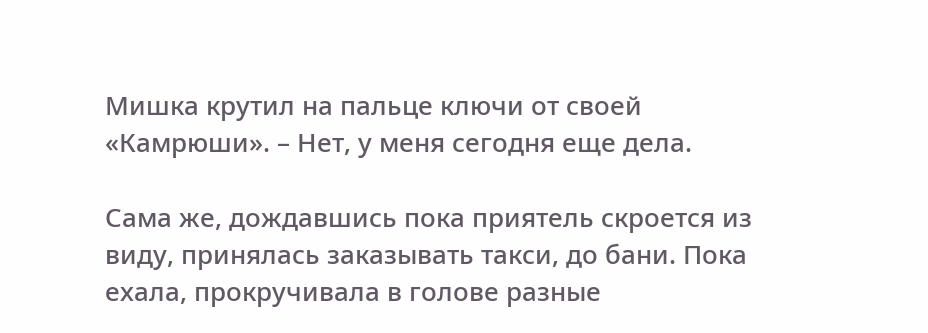Мишка крутил на пальце ключи от своей «Камрюши». – Нет, у меня сегодня еще дела.

Сама же, дождавшись пока приятель скроется из виду, принялась заказывать такси, до бани. Пока ехала, прокручивала в голове разные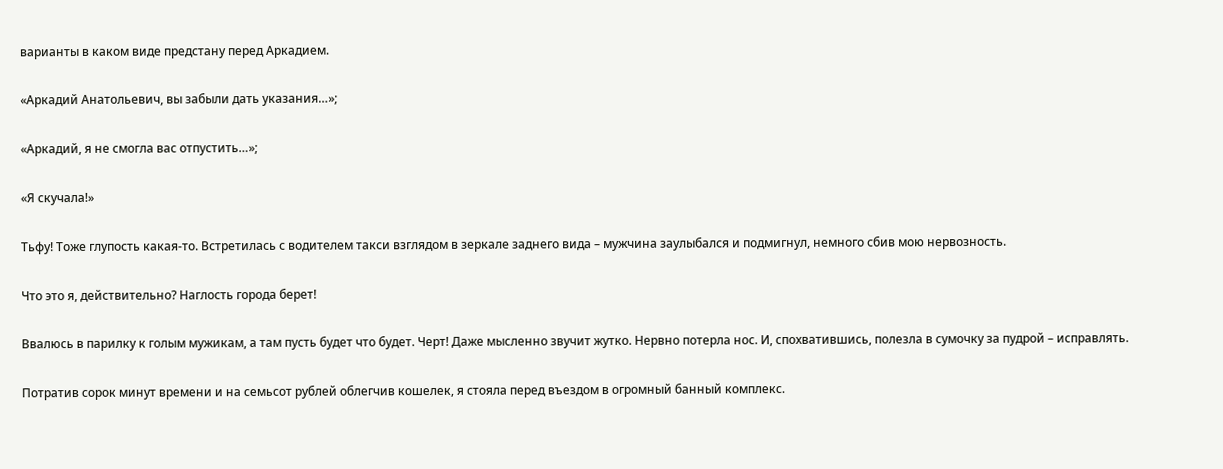варианты в каком виде предстану перед Аркадием.

«Аркадий Анатольевич, вы забыли дать указания…»;

«Аркадий, я не смогла вас отпустить…»;

«Я скучала!»

Тьфу! Тоже глупость какая-то. Встретилась с водителем такси взглядом в зеркале заднего вида – мужчина заулыбался и подмигнул, немного сбив мою нервозность.

Что это я, действительно? Наглость города берет!

Ввалюсь в парилку к голым мужикам, а там пусть будет что будет. Черт! Даже мысленно звучит жутко. Нервно потерла нос. И, спохватившись, полезла в сумочку за пудрой – исправлять.

Потратив сорок минут времени и на семьсот рублей облегчив кошелек, я стояла перед въездом в огромный банный комплекс.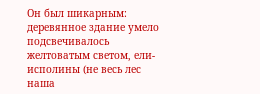Он был шикарным: деревянное здание умело подсвечивалось желтоватым светом, ели-исполины (не весь лес наша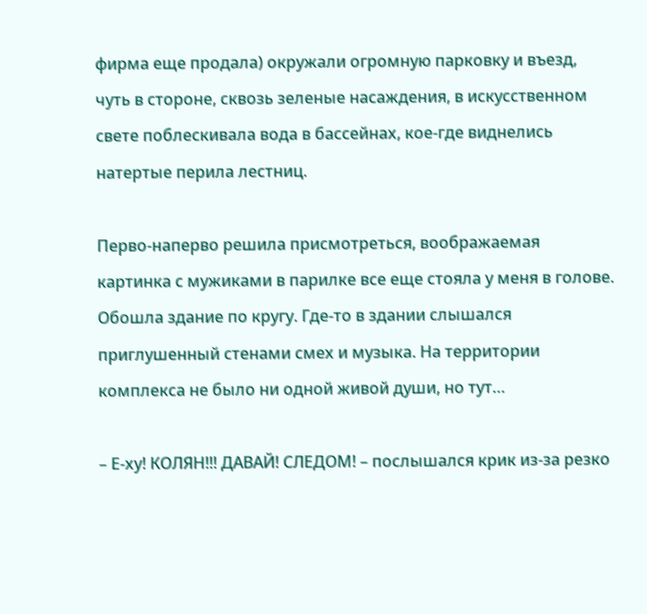фирма еще продала) окружали огромную парковку и въезд, чуть в стороне, сквозь зеленые насаждения, в искусственном свете поблескивала вода в бассейнах, кое-где виднелись натертые перила лестниц.

Перво-наперво решила присмотреться, воображаемая картинка с мужиками в парилке все еще стояла у меня в голове. Обошла здание по кругу. Где-то в здании слышался приглушенный стенами смех и музыка. На территории комплекса не было ни одной живой души, но тут…

– Е-ху! КОЛЯН!!! ДАВАЙ! СЛЕДОМ! – послышался крик из-за резко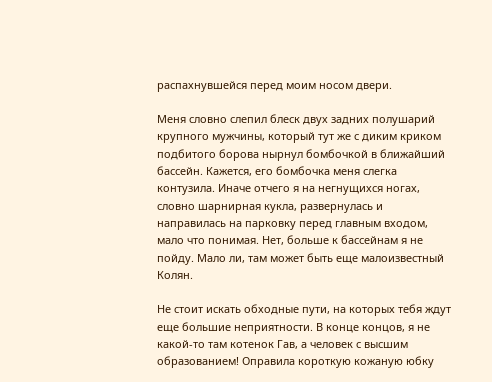распахнувшейся перед моим носом двери.

Меня словно слепил блеск двух задних полушарий крупного мужчины, который тут же с диким криком подбитого борова нырнул бомбочкой в ближайший бассейн. Кажется, его бомбочка меня слегка контузила. Иначе отчего я на негнущихся ногах, словно шарнирная кукла, развернулась и направилась на парковку перед главным входом, мало что понимая. Нет, больше к бассейнам я не пойду. Мало ли, там может быть еще малоизвестный Колян.

Не стоит искать обходные пути, на которых тебя ждут еще большие неприятности. В конце концов, я не какой-то там котенок Гав, а человек с высшим образованием! Оправила короткую кожаную юбку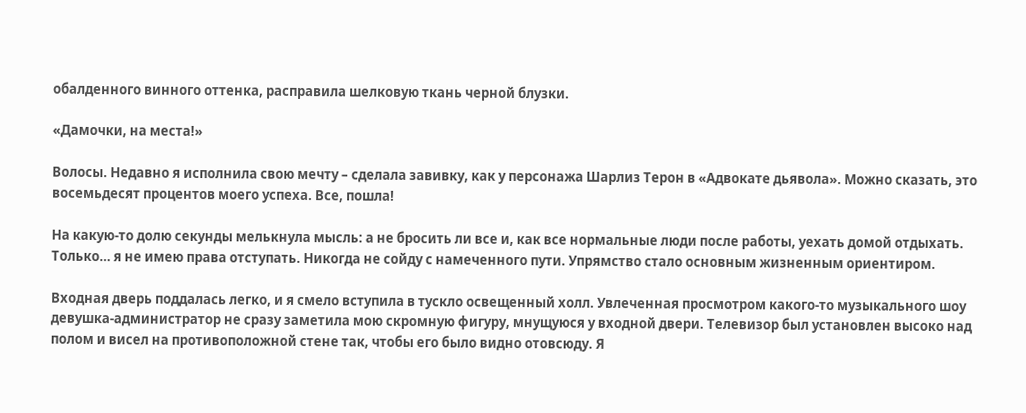обалденного винного оттенка, расправила шелковую ткань черной блузки.

«Дамочки, на места!»

Волосы. Недавно я исполнила свою мечту – сделала завивку, как у персонажа Шарлиз Терон в «Адвокате дьявола». Можно сказать, это восемьдесят процентов моего успеха. Все, пошла!

На какую-то долю секунды мелькнула мысль: а не бросить ли все и, как все нормальные люди после работы, уехать домой отдыхать. Только… я не имею права отступать. Никогда не сойду с намеченного пути. Упрямство стало основным жизненным ориентиром.

Входная дверь поддалась легко, и я смело вступила в тускло освещенный холл. Увлеченная просмотром какого-то музыкального шоу девушка-администратор не сразу заметила мою скромную фигуру, мнущуюся у входной двери. Телевизор был установлен высоко над полом и висел на противоположной стене так, чтобы его было видно отовсюду. Я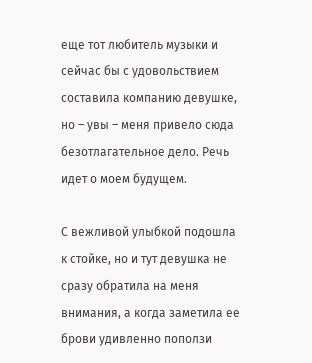еще тот любитель музыки и сейчас бы с удовольствием составила компанию девушке, но – увы – меня привело сюда безотлагательное дело. Речь идет о моем будущем.

С вежливой улыбкой подошла к стойке, но и тут девушка не сразу обратила на меня внимания, а когда заметила ее брови удивленно поползи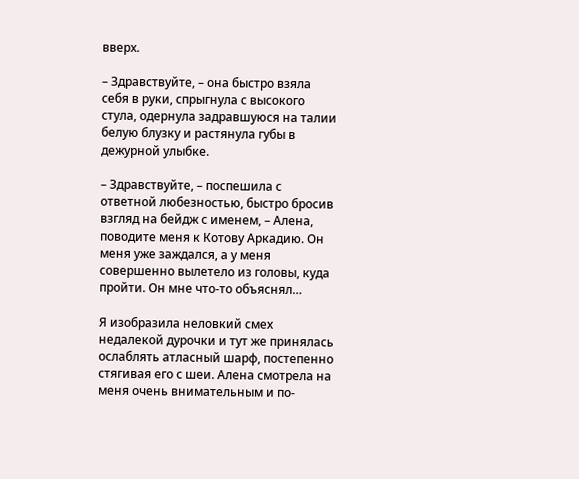вверх.

– Здравствуйте, – она быстро взяла себя в руки, спрыгнула с высокого стула, одернула задравшуюся на талии белую блузку и растянула губы в дежурной улыбке.

– Здравствуйте, – поспешила с ответной любезностью, быстро бросив взгляд на бейдж с именем, – Алена, поводите меня к Котову Аркадию. Он меня уже заждался, а у меня совершенно вылетело из головы, куда пройти. Он мне что-то объяснял…

Я изобразила неловкий смех недалекой дурочки и тут же принялась ослаблять атласный шарф, постепенно стягивая его с шеи. Алена смотрела на меня очень внимательным и по-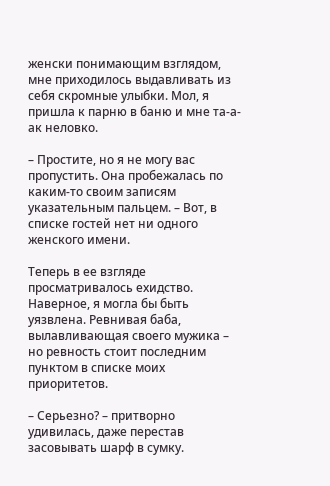женски понимающим взглядом, мне приходилось выдавливать из себя скромные улыбки. Мол, я пришла к парню в баню и мне та-а-ак неловко.

– Простите, но я не могу вас пропустить. Она пробежалась по каким-то своим записям указательным пальцем. – Вот, в списке гостей нет ни одного женского имени.

Теперь в ее взгляде просматривалось ехидство. Наверное, я могла бы быть уязвлена. Ревнивая баба, вылавливающая своего мужика – но ревность стоит последним пунктом в списке моих приоритетов.

– Серьезно? – притворно удивилась, даже перестав засовывать шарф в сумку.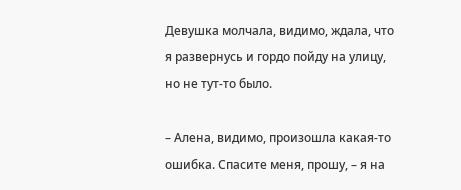Девушка молчала, видимо, ждала, что я развернусь и гордо пойду на улицу, но не тут-то было.

– Алена, видимо, произошла какая-то ошибка. Спасите меня, прошу, – я на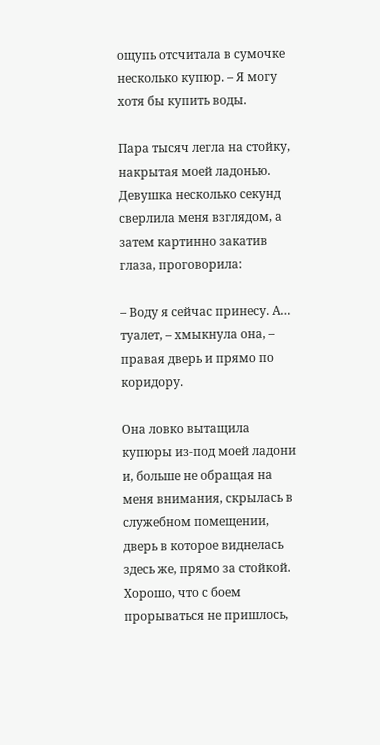ощупь отсчитала в сумочке несколько купюр. – Я могу хотя бы купить воды.

Пара тысяч легла на стойку, накрытая моей ладонью. Девушка несколько секунд сверлила меня взглядом, а затем картинно закатив глаза, проговорила:

– Воду я сейчас принесу. А… туалет, – хмыкнула она, – правая дверь и прямо по коридору.

Она ловко вытащила купюры из-под моей ладони и, больше не обращая на меня внимания, скрылась в служебном помещении, дверь в которое виднелась здесь же, прямо за стойкой. Хорошо, что с боем прорываться не пришлось,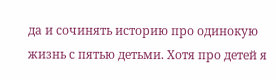да и сочинять историю про одинокую жизнь с пятью детьми. Хотя про детей я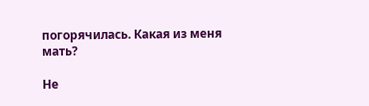погорячилась. Какая из меня мать?

Не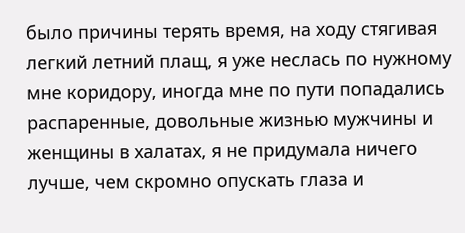было причины терять время, на ходу стягивая легкий летний плащ, я уже неслась по нужному мне коридору, иногда мне по пути попадались распаренные, довольные жизнью мужчины и женщины в халатах, я не придумала ничего лучше, чем скромно опускать глаза и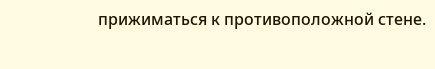прижиматься к противоположной стене.